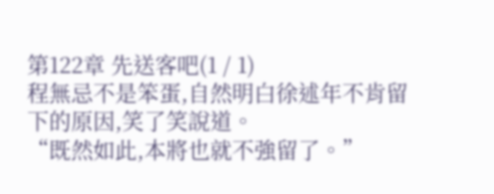第122章 先送客吧(1 / 1)
程無忌不是笨蛋,自然明白徐述年不肯留下的原因,笑了笑說道。
“既然如此,本將也就不強留了。”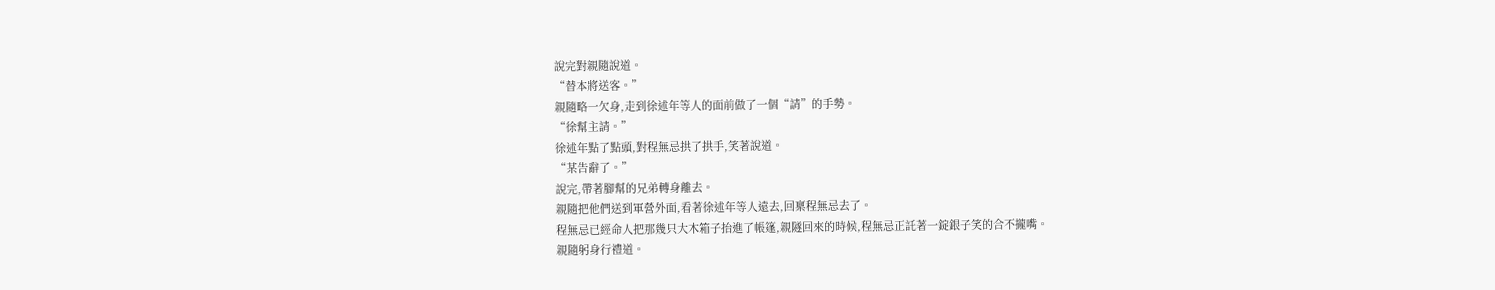說完對親隨說道。
“替本將送客。”
親隨略一欠身,走到徐述年等人的面前做了一個“請”的手勢。
“徐幫主請。”
徐述年點了點頭,對程無忌拱了拱手,笑著說道。
“某告辭了。”
說完,帶著腳幫的兄弟轉身離去。
親隨把他們送到軍營外面,看著徐述年等人遠去,回稟程無忌去了。
程無忌已經命人把那幾只大木箱子抬進了帳篷,親隧回來的時候,程無忌正託著一錠銀子笑的合不攏嘴。
親隨躬身行禮道。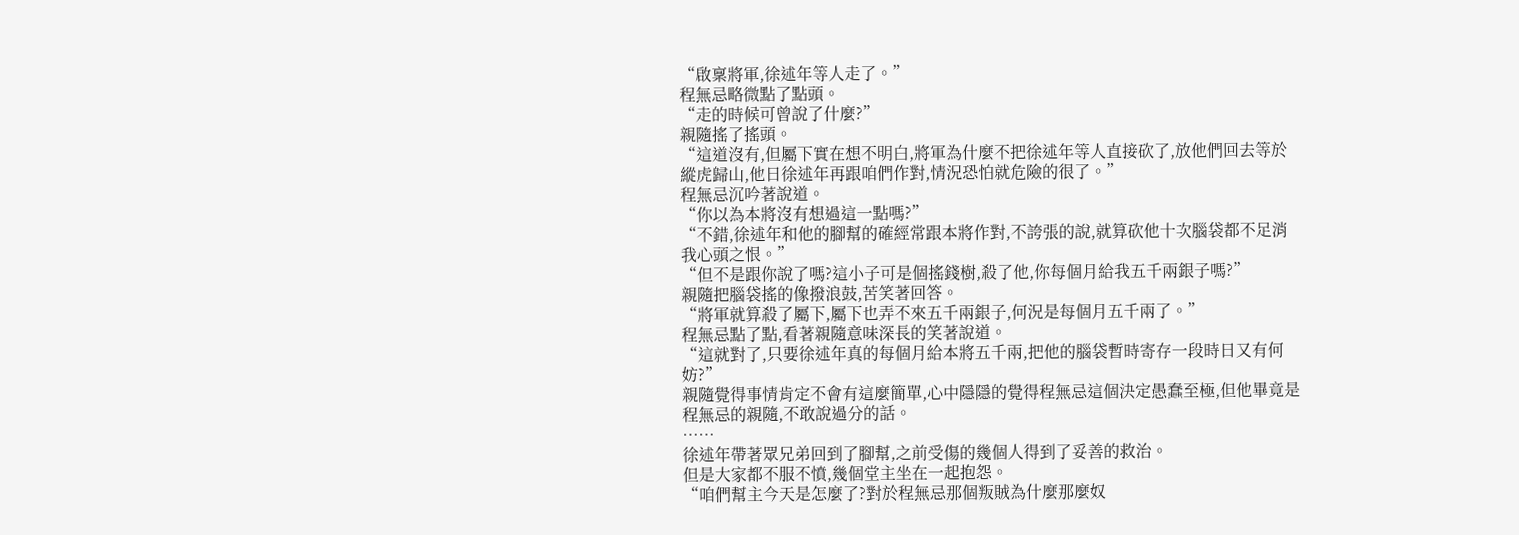“啟稟將軍,徐述年等人走了。”
程無忌略微點了點頭。
“走的時候可曾說了什麼?”
親隨搖了搖頭。
“這道沒有,但屬下實在想不明白,將軍為什麼不把徐述年等人直接砍了,放他們回去等於縱虎歸山,他日徐述年再跟咱們作對,情況恐怕就危險的很了。”
程無忌沉吟著說道。
“你以為本將沒有想過這一點嗎?”
“不錯,徐述年和他的腳幫的確經常跟本將作對,不誇張的說,就算砍他十次腦袋都不足消我心頭之恨。”
“但不是跟你說了嗎?這小子可是個搖錢樹,殺了他,你每個月給我五千兩銀子嗎?”
親隨把腦袋搖的像撥浪鼓,苦笑著回答。
“將軍就算殺了屬下,屬下也弄不來五千兩銀子,何況是每個月五千兩了。”
程無忌點了點,看著親隨意味深長的笑著說道。
“這就對了,只要徐述年真的每個月給本將五千兩,把他的腦袋暫時寄存一段時日又有何妨?”
親隨覺得事情肯定不會有這麼簡單,心中隱隱的覺得程無忌這個決定愚蠢至極,但他畢竟是程無忌的親隨,不敢說過分的話。
……
徐述年帶著眾兄弟回到了腳幫,之前受傷的幾個人得到了妥善的救治。
但是大家都不服不憤,幾個堂主坐在一起抱怨。
“咱們幫主今天是怎麼了?對於程無忌那個叛賊為什麼那麼奴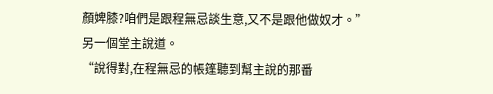顏婢膝?咱們是跟程無忌談生意,又不是跟他做奴才。”
另一個堂主說道。
“說得對,在程無忌的帳篷聽到幫主說的那番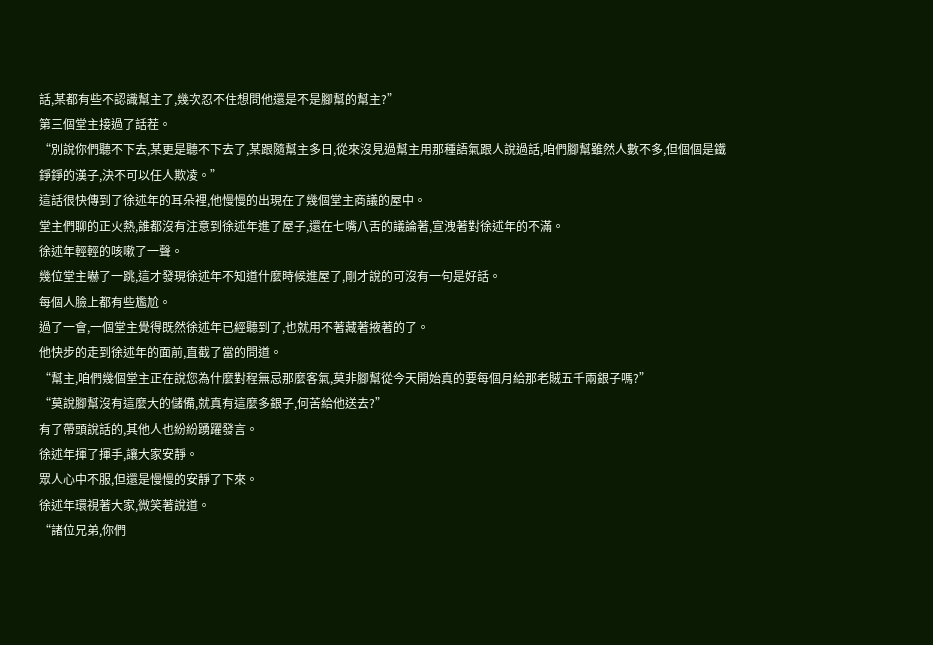話,某都有些不認識幫主了,幾次忍不住想問他還是不是腳幫的幫主?”
第三個堂主接過了話茬。
“別說你們聽不下去,某更是聽不下去了,某跟隨幫主多日,從來沒見過幫主用那種語氣跟人說過話,咱們腳幫雖然人數不多,但個個是鐵錚錚的漢子,決不可以任人欺凌。”
這話很快傳到了徐述年的耳朵裡,他慢慢的出現在了幾個堂主商議的屋中。
堂主們聊的正火熱,誰都沒有注意到徐述年進了屋子,還在七嘴八舌的議論著,宣洩著對徐述年的不滿。
徐述年輕輕的咳嗽了一聲。
幾位堂主嚇了一跳,這才發現徐述年不知道什麼時候進屋了,剛才說的可沒有一句是好話。
每個人臉上都有些尷尬。
過了一會,一個堂主覺得既然徐述年已經聽到了,也就用不著藏著掖著的了。
他快步的走到徐述年的面前,直截了當的問道。
“幫主,咱們幾個堂主正在說您為什麼對程無忌那麼客氣,莫非腳幫從今天開始真的要每個月給那老賊五千兩銀子嗎?”
“莫說腳幫沒有這麼大的儲備,就真有這麼多銀子,何苦給他送去?”
有了帶頭說話的,其他人也紛紛踴躍發言。
徐述年揮了揮手,讓大家安靜。
眾人心中不服,但還是慢慢的安靜了下來。
徐述年環視著大家,微笑著說道。
“諸位兄弟,你們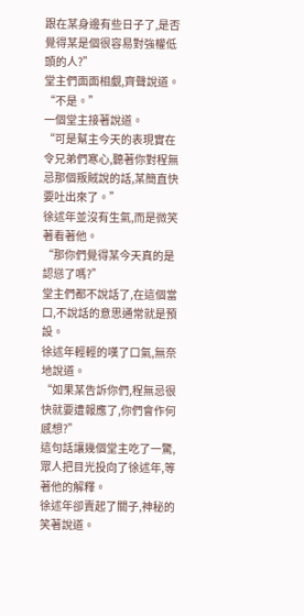跟在某身邊有些日子了,是否覺得某是個很容易對強權低頭的人?”
堂主們面面相覷,齊聲說道。
“不是。”
一個堂主接著說道。
“可是幫主今天的表現實在令兄弟們寒心,聽著你對程無忌那個叛賊說的話,某簡直快要吐出來了。”
徐述年並沒有生氣,而是微笑著看著他。
“那你們覺得某今天真的是認慫了嗎?”
堂主們都不說話了,在這個當口,不說話的意思通常就是預設。
徐述年輕輕的嘆了口氣,無奈地說道。
“如果某告訴你們,程無忌很快就要遭報應了,你們會作何感想?”
這句話讓幾個堂主吃了一驚,眾人把目光投向了徐述年,等著他的解釋。
徐述年卻賣起了關子,神秘的笑著說道。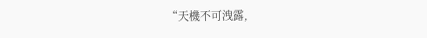“天機不可洩露,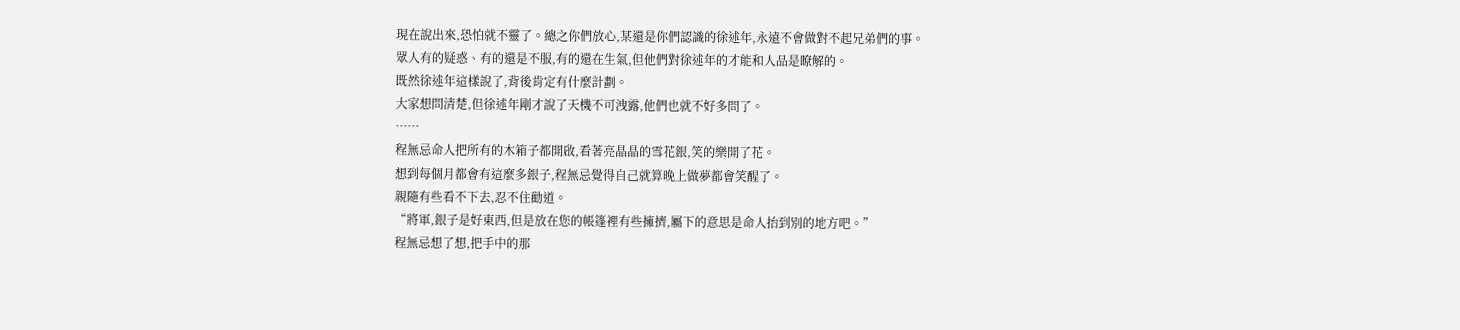現在說出來,恐怕就不靈了。總之你們放心,某還是你們認識的徐述年,永遠不會做對不起兄弟們的事。
眾人有的疑惑、有的還是不服,有的還在生氣,但他們對徐述年的才能和人品是瞭解的。
既然徐述年這樣說了,背後肯定有什麼計劃。
大家想問清楚,但徐述年剛才說了天機不可洩露,他們也就不好多問了。
……
程無忌命人把所有的木箱子都開啟,看著亮晶晶的雪花銀,笑的樂開了花。
想到每個月都會有這麼多銀子,程無忌覺得自己就算晚上做夢都會笑醒了。
親隨有些看不下去,忍不住勸道。
“將軍,銀子是好東西,但是放在您的帳篷裡有些擁擠,屬下的意思是命人抬到別的地方吧。”
程無忌想了想,把手中的那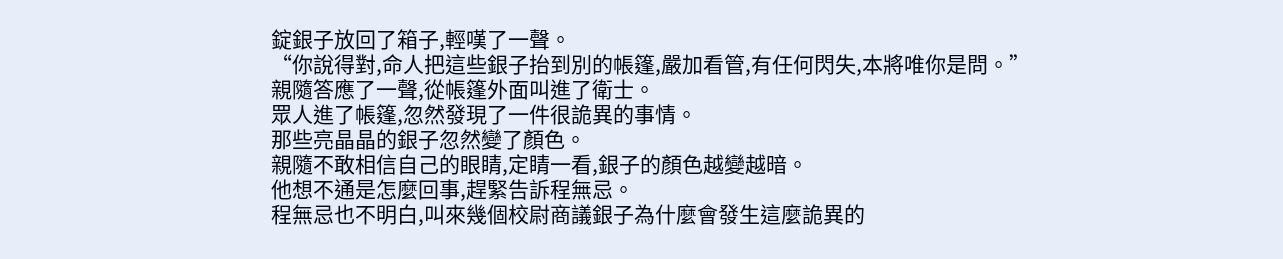錠銀子放回了箱子,輕嘆了一聲。
“你說得對,命人把這些銀子抬到別的帳篷,嚴加看管,有任何閃失,本將唯你是問。”
親隨答應了一聲,從帳篷外面叫進了衛士。
眾人進了帳篷,忽然發現了一件很詭異的事情。
那些亮晶晶的銀子忽然變了顏色。
親隨不敢相信自己的眼睛,定睛一看,銀子的顏色越變越暗。
他想不通是怎麼回事,趕緊告訴程無忌。
程無忌也不明白,叫來幾個校尉商議銀子為什麼會發生這麼詭異的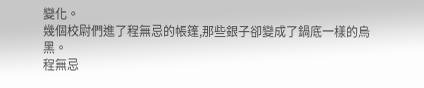變化。
幾個校尉們進了程無忌的帳篷,那些銀子卻變成了鍋底一樣的烏黑。
程無忌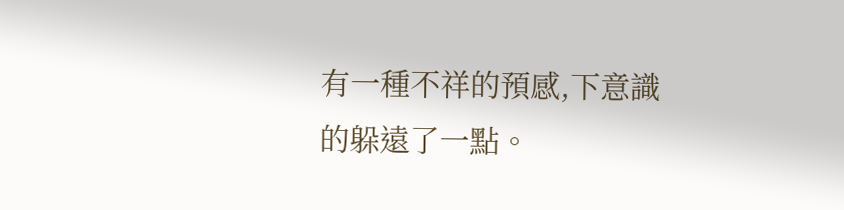有一種不祥的預感,下意識的躲遠了一點。